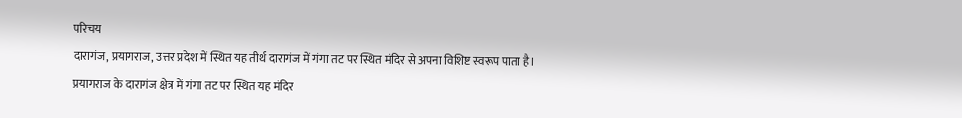परिचय
दारागंज, प्रयागराज, उत्तर प्रदेश में स्थित यह तीर्थ दारागंज में गंगा तट पर स्थित मंदिर से अपना विशिष्ट स्वरूप पाता है।
प्रयागराज के दारागंज क्षेत्र में गंगा तट पर स्थित यह मंदिर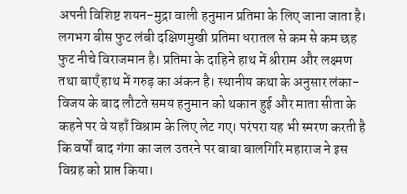अपनी विशिष्ट शयन-मुद्रा वाली हनुमान प्रतिमा के लिए जाना जाता है। लगभग बीस फुट लंबी दक्षिणमुखी प्रतिमा धरातल से कम से कम छह फुट नीचे विराजमान है। प्रतिमा के दाहिने हाथ में श्रीराम और लक्ष्मण तथा बाएँ हाथ में गरुड़ का अंकन है। स्थानीय कथा के अनुसार लंका-विजय के बाद लौटते समय हनुमान को थकान हुई और माता सीता के कहने पर वे यहाँ विश्राम के लिए लेट गए। परंपरा यह भी स्मरण करती है कि वर्षों बाद गंगा का जल उतरने पर बाबा बालगिरि महाराज ने इस विग्रह को प्राप्त किया।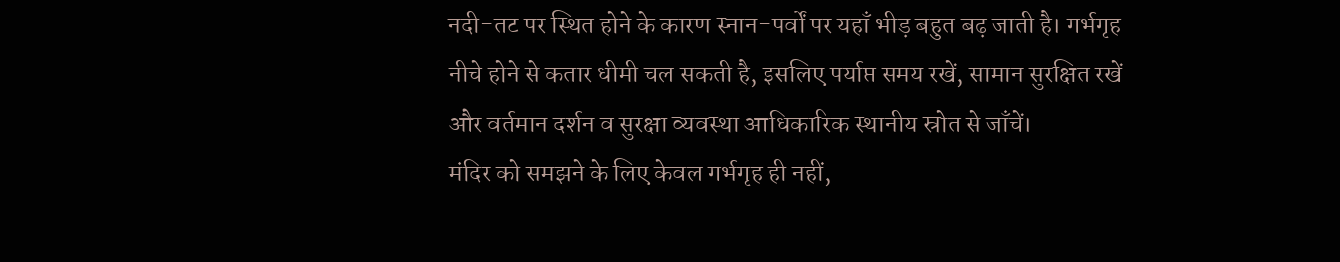नदी-तट पर स्थित होने के कारण स्नान-पर्वों पर यहाँ भीड़ बहुत बढ़ जाती है। गर्भगृह नीचे होने से कतार धीमी चल सकती है, इसलिए पर्याप्त समय रखें, सामान सुरक्षित रखें और वर्तमान दर्शन व सुरक्षा व्यवस्था आधिकारिक स्थानीय स्रोत से जाँचें।
मंदिर को समझने के लिए केवल गर्भगृह ही नहीं,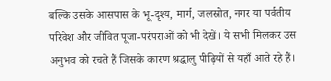बल्कि उसके आसपास के भू-दृश्य, मार्ग, जलस्रोत, नगर या पर्वतीय परिवेश और जीवित पूजा-परंपराओं को भी देखें। ये सभी मिलकर उस अनुभव को रचते हैं जिसके कारण श्रद्धालु पीढ़ियों से यहाँ आते रहे हैं।